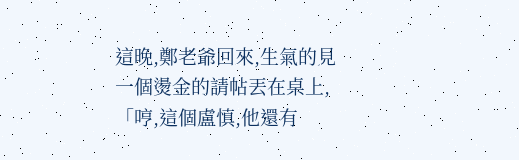這晚,鄭老爺回來,生氣的見一個燙金的請帖丟在桌上,「哼,這個盧慎,他還有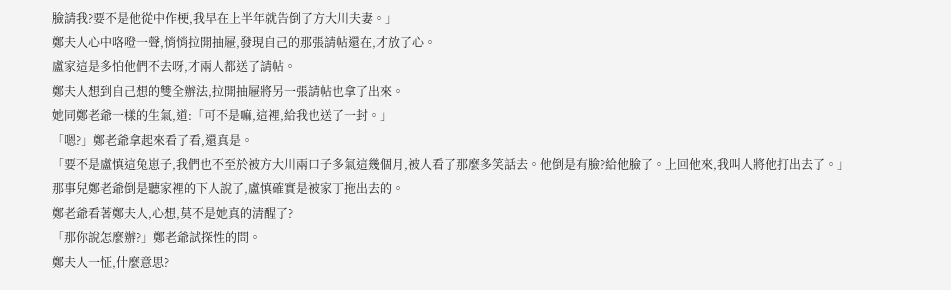臉請我?要不是他從中作梗,我早在上半年就告倒了方大川夫妻。」
鄭夫人心中咯噔一聲,悄悄拉開抽屜,發現自己的那張請帖還在,才放了心。
盧家這是多怕他們不去呀,才兩人都送了請帖。
鄭夫人想到自己想的雙全辦法,拉開抽屜將另一張請帖也拿了出來。
她同鄭老爺一樣的生氣,道:「可不是嘛,這裡,給我也送了一封。」
「嗯?」鄭老爺拿起來看了看,還真是。
「要不是盧慎這兔崽子,我們也不至於被方大川兩口子多氣這幾個月,被人看了那麼多笑話去。他倒是有臉?給他臉了。上回他來,我叫人將他打出去了。」
那事兒鄭老爺倒是聽家裡的下人說了,盧慎確實是被家丁拖出去的。
鄭老爺看著鄭夫人,心想,莫不是她真的清醒了?
「那你說怎麼辦?」鄭老爺試探性的問。
鄭夫人一怔,什麼意思?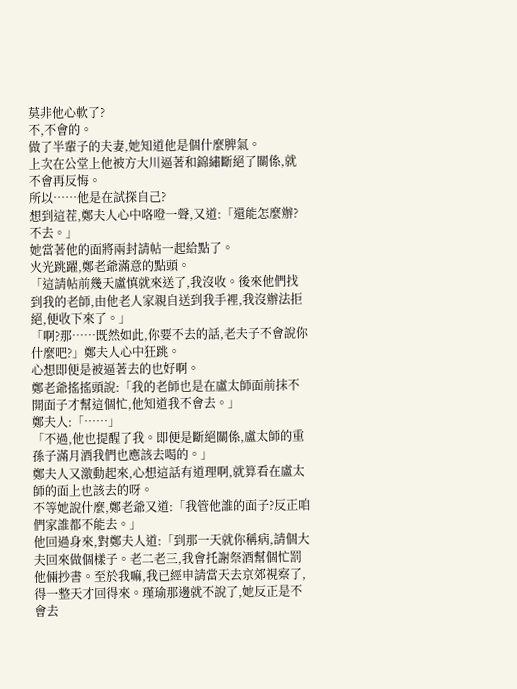莫非他心軟了?
不,不會的。
做了半輩子的夫妻,她知道他是個什麼脾氣。
上次在公堂上他被方大川逼著和錦繡斷絕了關係,就不會再反悔。
所以……他是在試探自己?
想到這茬,鄭夫人心中咯噔一聲,又道:「還能怎麼辦?不去。」
她當著他的面將兩封請帖一起給點了。
火光跳躍,鄭老爺滿意的點頭。
「這請帖前幾天盧慎就來送了,我沒收。後來他們找到我的老師,由他老人家親自送到我手裡,我沒辦法拒絕,便收下來了。」
「啊?那……既然如此,你要不去的話,老夫子不會說你什麼吧?」鄭夫人心中狂跳。
心想即便是被逼著去的也好啊。
鄭老爺搖搖頭說:「我的老師也是在盧太師面前抹不開面子才幫這個忙,他知道我不會去。」
鄭夫人:「……」
「不過,他也提醒了我。即便是斷絕關係,盧太師的重孫子滿月酒我們也應該去喝的。」
鄭夫人又激動起來,心想這話有道理啊,就算看在盧太師的面上也該去的呀。
不等她說什麼,鄭老爺又道:「我管他誰的面子?反正咱們家誰都不能去。」
他回過身來,對鄭夫人道:「到那一天就你稱病,請個大夫回來做個樣子。老二老三,我會托謝祭酒幫個忙罰他倆抄書。至於我嘛,我已經申請當天去京郊視察了,得一整天才回得來。瑾瑜那邊就不說了,她反正是不會去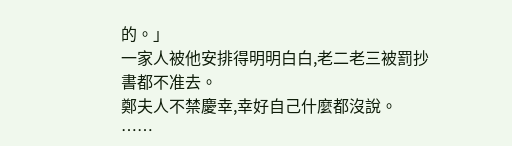的。」
一家人被他安排得明明白白,老二老三被罰抄書都不准去。
鄭夫人不禁慶幸,幸好自己什麼都沒說。
……